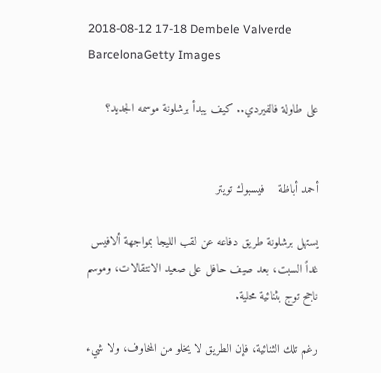2018-08-12 17-18 Dembele Valverde BarcelonaGetty Images

على طاولة فالفيردي.. كيف يبدأ برشلونة موسمه الجديد؟


أحمد أباظة    فيسبوك تويتر

يستهل برشلونة طريق دفاعه عن لقب الليجا بمواجهة ألافيس غداً السبت، بعد صيف حافل على صعيد الانتقالات، وموسم ناجح توج بثنائية محلية.

رغم تلك الثنائية، فإن الطريق لا يخلو من المخاوف، ولا شيء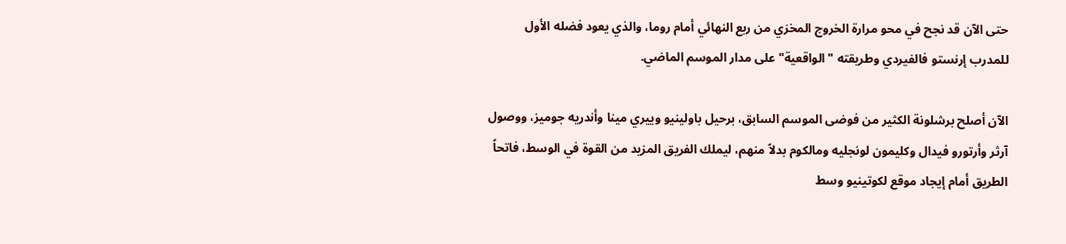حتى الآن قد نجح في محو مرارة الخروج المخزي من ربع النهائي أمام روما، والذي يعود فضله الأول للمدرب إرنستو فالفيردي وطريقته "الواقعية" على مدار الموسم الماضي.

الآن أصلح برشلونة الكثير من فوضى الموسم السابق، برحيل باولينيو وييري مينا وأندريه جوميز، ووصول آرثر وأرتورو فيدال وكليمون لونجليه ومالكوم بدلاً منهم، ليملك الفريق المزيد من القوة في الوسط، فاتحاً الطريق أمام إيجاد موقع لكوتينيو وسط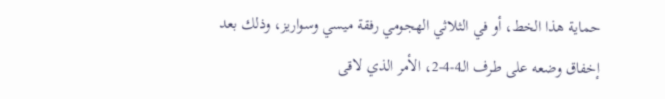حماية هذا الخط، أو في الثلاثي الهجومي رفقة ميسي وسواريز، وذلك بعد إخفاق وضعه على طرف الـ4-4-2، الأمر الذي لاقى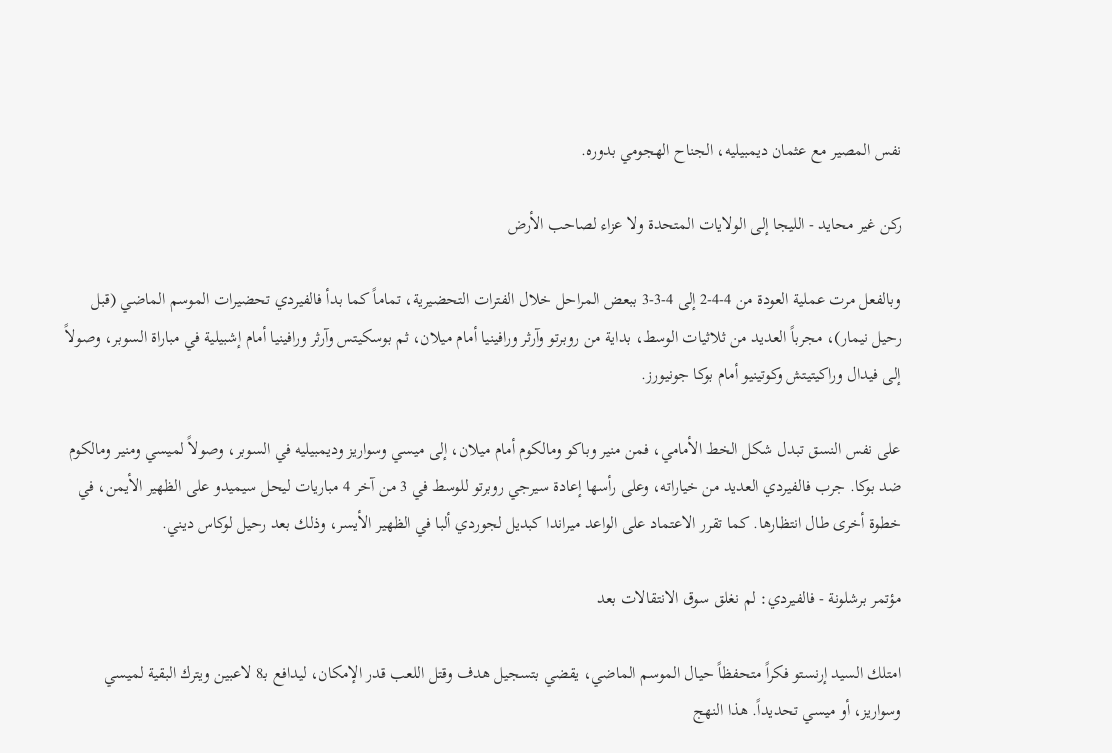نفس المصير مع عثمان ديمبيليه، الجناح الهجومي بدوره.

ركن غير محايد - الليجا إلى الولايات المتحدة ولا عزاء لصاحب الأرض

وبالفعل مرت عملية العودة من 4-4-2 إلى 4-3-3 ببعض المراحل خلال الفترات التحضيرية، تماماً كما بدأ فالفيردي تحضيرات الموسم الماضي (قبل رحيل نيمار)، مجرباً العديد من ثلاثيات الوسط، بداية من روبرتو وآرثر ورافينيا أمام ميلان، ثم بوسكيتس وآرثر ورافينيا أمام إشبيلية في مباراة السوبر، وصولاً إلى فيدال وراكيتيتش وكوتينيو أمام بوكا جونيورز.

على نفس النسق تبدل شكل الخط الأمامي، فمن منير وباكو ومالكوم أمام ميلان، إلى ميسي وسواريز وديمبيليه في السوبر، وصولاً لميسي ومنير ومالكوم ضد بوكا. جرب فالفيردي العديد من خياراته، وعلى رأسها إعادة سيرجي روبرتو للوسط في 3 من آخر 4 مباريات ليحل سيميدو على الظهير الأيمن، في خطوة أخرى طال انتظارها. كما تقرر الاعتماد على الواعد ميراندا كبديل لجوردي ألبا في الظهير الأيسر، وذلك بعد رحيل لوكاس ديني.

مؤتمر برشلونة - فالفيردي: لم نغلق سوق الانتقالات بعد

امتلك السيد إرنستو فكراً متحفظاً حيال الموسم الماضي، يقضي بتسجيل هدف وقتل اللعب قدر الإمكان، ليدافع بـ8 لاعبين ويترك البقية لميسي وسواريز، أو ميسي تحديداً. هذا النهج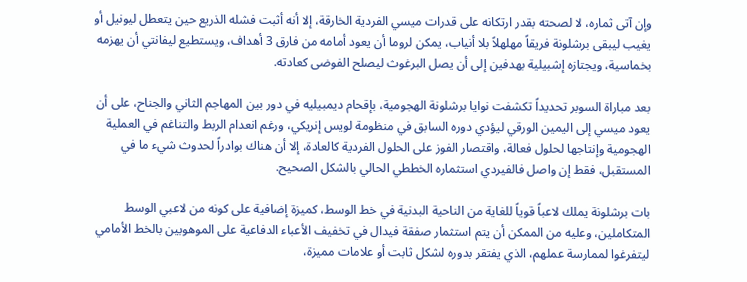وإن آتى ثماره، لا لصحته بقدر ارتكانه على قدرات ميسي الفردية الخارقة، إلا أنه أثبت فشله الذريع حين يتعطل ليونيل أو يغيب ليبقى برشلونة فريقاً مهلهلاً بلا أنياب، يمكن لروما أن يعود أمامه من فارق 3 أهداف، ويستطيع ليفانتي أن يهزمه بخماسية، ويجتازه إشبيلية بهدفين إلى أن يصل البرغوث ليصلح الفوضى كعادته.

بعد مباراة السوبر تحديداً تكشفت نوايا برشلونة الهجومية، بإقحام ديمبيليه في دور بين المهاجم الثاني والجناح، على أن يعود ميسي إلى اليمين الورقي ليؤدي دوره السابق في منظومة لويس إنريكي، ورغم انعدام الربط والتناغم في العملية الهجومية وإنتاجها لحلول فعالة، واقتصار الفوز على الحلول الفردية كالعادة، إلا أن هناك بوادراً لحدوث شيء ما في المستقبل، فقط إن واصل فالفيردي استثماره الخططي الحالي بالشكل الصحيح.

بات برشلونة يملك لاعباً قوياً للغاية من الناحية البدنية في خط الوسط، كميزة إضافية على كونه من لاعبي الوسط المتكاملين، وعليه من الممكن أن يتم استثمار صفقة فيدال في تخفيف الأعباء الدفاعية على الموهوبين بالخط الأمامي ليتفرغوا لممارسة عملهم، الذي يفتقر بدوره لشكل ثابت أو علامات مميزة،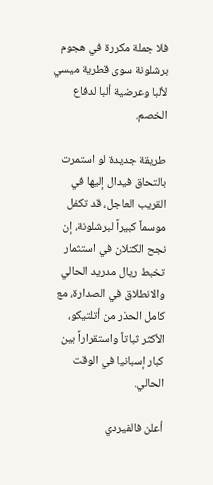فلا جملة مكررة في هجوم برشلونة سوى قطرية ميسي لألبا وعرضية ألبا لدفاع الخصم.

طريقة جديدة لو استمرت بالتحاق فيدال إليها في القريب العاجل، قد تكفل موسماً كبيراً لبرشلونة، إن نجح الكتلان في استثمار تخبط ريال مدريد الحالي والانطلاق في الصدارة، مع كامل الحذر من أتلتيكو، الأكثر ثباتاً واستقراراً بين كبار إسبانيا في الوقت الحالي.

أعلن فالفيردي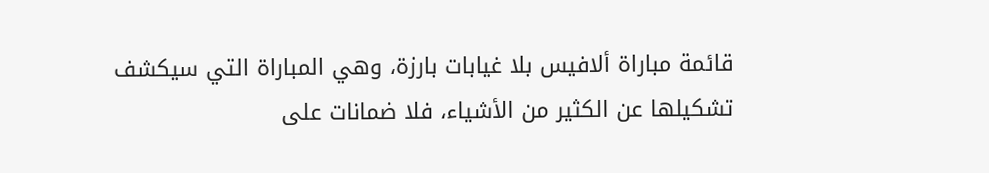قائمة مباراة ألافيس بلا غيابات بارزة، وهي المباراة التي سيكشف تشكيلها عن الكثير من الأشياء، فلا ضمانات على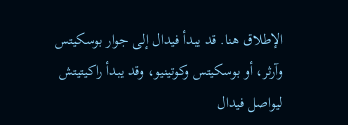الإطلاق هنا. قد يبدأ فيدال إلى جوار بوسكيتس وآرثر، أو بوسكيتس وكوتينيو، وقد يبدأ راكيتيتش ليواصل فيدال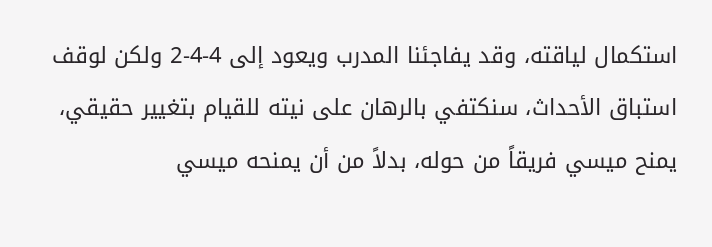استكمال لياقته، وقد يفاجئنا المدرب ويعود إلى 4-4-2 ولكن لوقف استباق الأحداث، سنكتفي بالرهان على نيته للقيام بتغيير حقيقي، يمنح ميسي فريقاً من حوله، بدلاً من أن يمنحه ميسي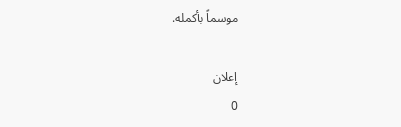موسماً بأكمله.

إعلان
0